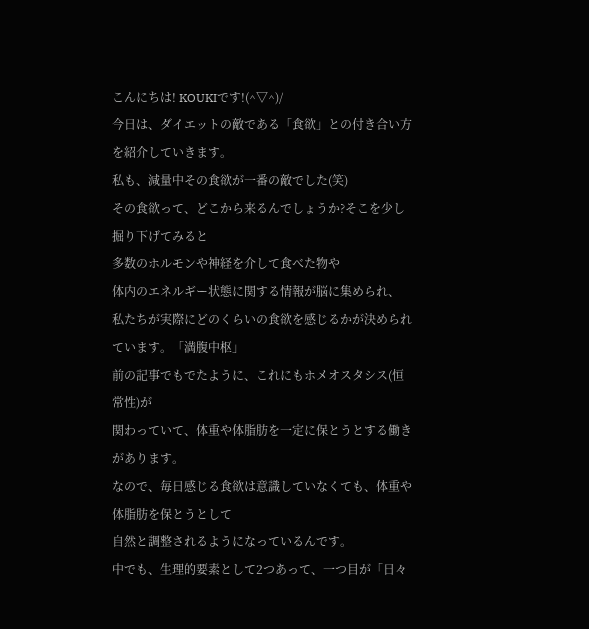こんにちは! KOUKIです!(^▽^)/
今日は、ダイエットの敵である「食欲」との付き合い方を紹介していきます。
私も、減量中その食欲が一番の敵でした(笑)
その食欲って、どこから来るんでしょうか?そこを少し掘り下げてみると
多数のホルモンや神経を介して食べた物や
体内のエネルギー状態に関する情報が脳に集められ、
私たちが実際にどのくらいの食欲を感じるかが決められています。「満腹中枢」
前の記事でもでたように、これにもホメオスタシス(恒常性)が
関わっていて、体重や体脂肪を一定に保とうとする働きがあります。
なので、毎日感じる食欲は意識していなくても、体重や体脂肪を保とうとして
自然と調整されるようになっているんです。
中でも、生理的要素として2つあって、一つ目が「日々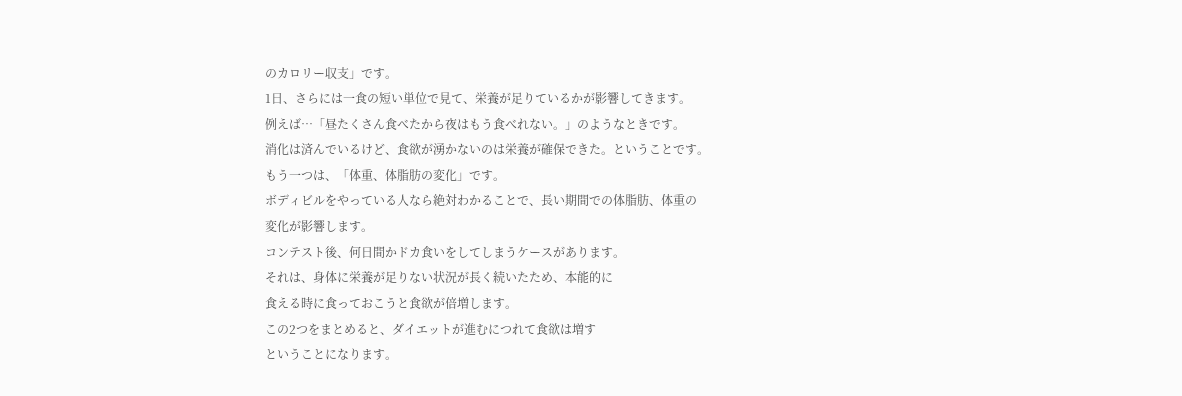のカロリー収支」です。
1日、さらには一食の短い単位で見て、栄養が足りているかが影響してきます。
例えば…「昼たくさん食べたから夜はもう食べれない。」のようなときです。
消化は済んでいるけど、食欲が湧かないのは栄養が確保できた。ということです。
もう一つは、「体重、体脂肪の変化」です。
ボディビルをやっている人なら絶対わかることで、長い期間での体脂肪、体重の
変化が影響します。
コンテスト後、何日間かドカ食いをしてしまうケースがあります。
それは、身体に栄養が足りない状況が長く続いたため、本能的に
食える時に食っておこうと食欲が倍増します。
この2つをまとめると、ダイエットが進むにつれて食欲は増す
ということになります。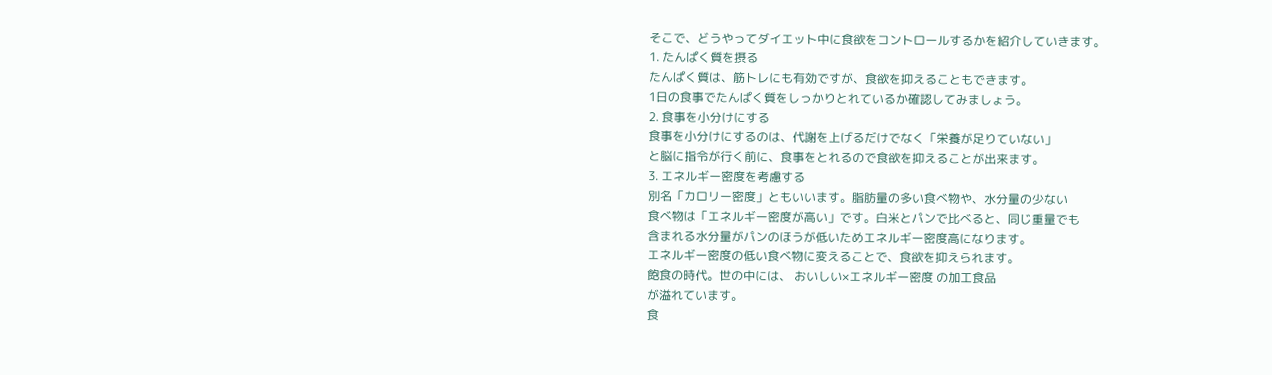そこで、どうやってダイエット中に食欲をコントロールするかを紹介していきます。
1. たんぱく質を摂る
たんぱく質は、筋トレにも有効ですが、食欲を抑えることもできます。
1日の食事でたんぱく質をしっかりとれているか確認してみましょう。
2. 食事を小分けにする
食事を小分けにするのは、代謝を上げるだけでなく「栄養が足りていない」
と脳に指令が行く前に、食事をとれるので食欲を抑えることが出来ます。
3. エネルギー密度を考慮する
別名「カロリー密度」ともいいます。脂肪量の多い食べ物や、水分量の少ない
食べ物は「エネルギー密度が高い」です。白米とパンで比べると、同じ重量でも
含まれる水分量がパンのほうが低いためエネルギー密度高になります。
エネルギー密度の低い食べ物に変えることで、食欲を抑えられます。
飽食の時代。世の中には、 おいしい×エネルギー密度 の加工食品
が溢れています。
食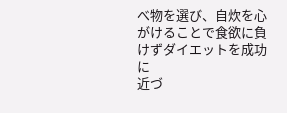べ物を選び、自炊を心がけることで食欲に負けずダイエットを成功に
近づ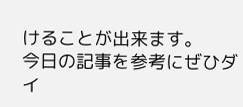けることが出来ます。
今日の記事を参考にぜひダイ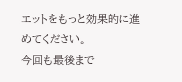エットをもっと効果的に進めてください。
今回も最後まで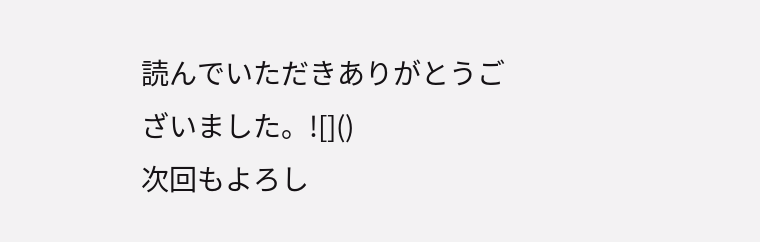読んでいただきありがとうございました。![]()
次回もよろし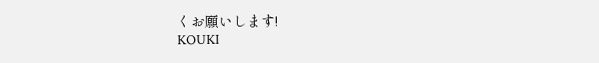くお願いします!
KOUKI